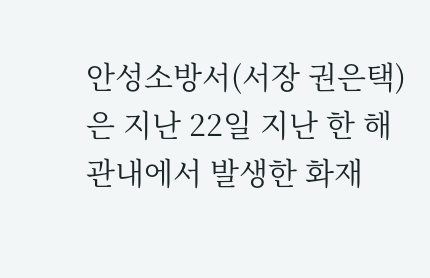안성소방서(서장 권은택)은 지난 22일 지난 한 해 관내에서 발생한 화재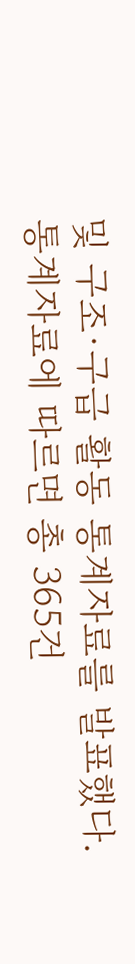및 구조·구급 활동 통계자료를 발표했다.
통계자료에 따르면 총 365건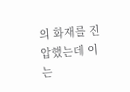의 화재를 진압했는데 이는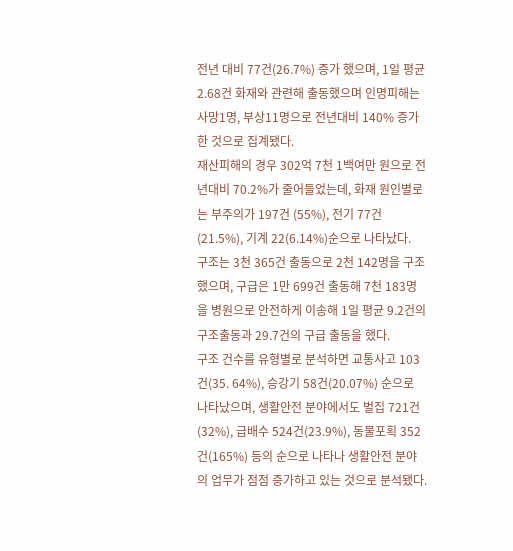전년 대비 77건(26.7%) 증가 했으며, 1일 평균 2.68건 화재와 관련해 출동했으며 인명피해는 사망1명, 부상11명으로 전년대비 140% 증가한 것으로 집계됐다.
재산피해의 경우 302억 7천 1백여만 원으로 전년대비 70.2%가 줄어들었는데, 화재 원인별로는 부주의가 197건 (55%), 전기 77건(21.5%), 기계 22(6.14%)순으로 나타났다.
구조는 3천 365건 출동으로 2천 142명을 구조했으며, 구급은 1만 699건 출동해 7천 183명을 병원으로 안전하게 이송해 1일 평균 9.2건의 구조출동과 29.7건의 구급 출동을 했다.
구조 건수를 유형별로 분석하면 교통사고 103건(35. 64%), 승강기 58건(20.07%) 순으로 나타났으며, 생활안전 분야에서도 벌집 721건(32%), 급배수 524건(23.9%), 동물포획 352건(165%) 등의 순으로 나타나 생활안전 분야의 업무가 점점 증가하고 있는 것으로 분석됐다.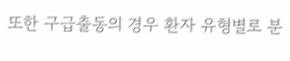또한 구급출동의 경우 환자 유형별로 분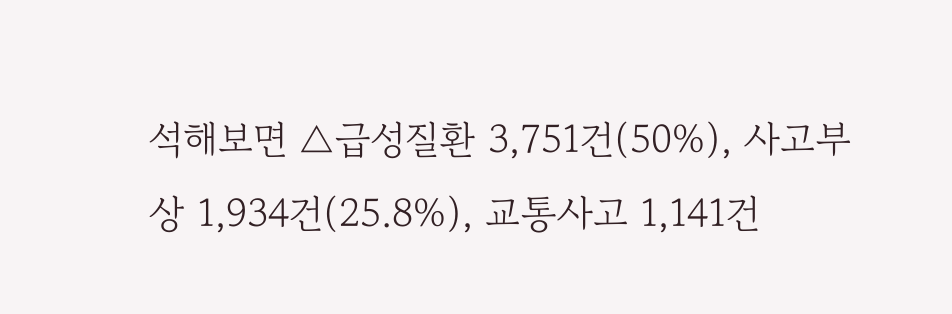석해보면 △급성질환 3,751건(50%), 사고부상 1,934건(25.8%), 교통사고 1,141건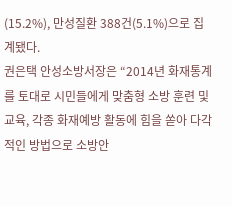(15.2%), 만성질환 388건(5.1%)으로 집계됐다.
권은택 안성소방서장은 “2014년 화재통계를 토대로 시민들에게 맞춤형 소방 훈련 및 교육, 각종 화재예방 활동에 힘을 쏟아 다각적인 방법으로 소방안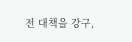전 대책을 강구,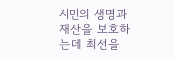시민의 생명과 재산을 보호하는데 최선을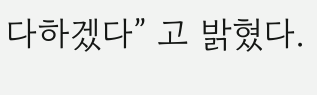다하겠다” 고 밝혔다.